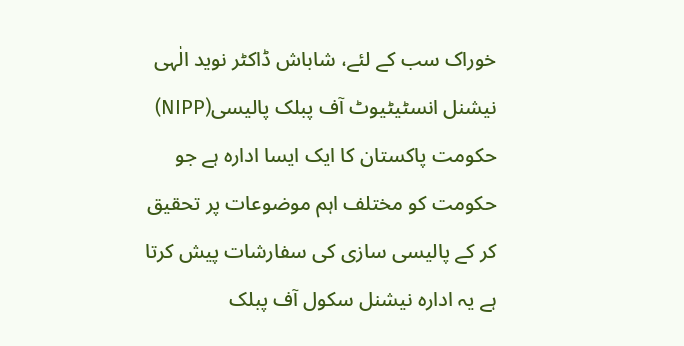خوراک سب کے لئے، شاباش ڈاکٹر نوید الٰہی
نیشنل انسٹیٹیوٹ آف پبلک پالیسی(NIPP) حکومت پاکستان کا ایک ایسا ادارہ ہے جو حکومت کو مختلف اہم موضوعات پر تحقیق کر کے پالیسی سازی کی سفارشات پیش کرتا ہے یہ ادارہ نیشنل سکول آف پبلک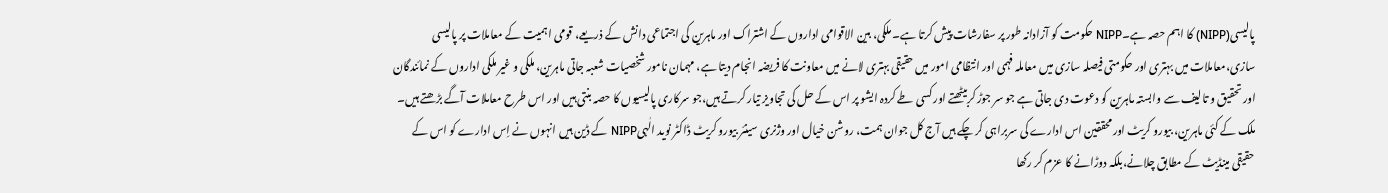پالیسی(NIPP) کا اہم حصہ ہے۔NIPP حکومت کو آزادانہ طور پر سفارشات پیش کرتا ہے۔ ملکی، بین الاقوامی اداروں کے اشتراک اور ماہرین کی اجتماعی دانش کے ذریعے، قومی اہمیت کے معاملات پر پالیسی سازی،معاملات میں بہتری اور حکومتی فیصلہ سازی میں معاملہ فہمی اور انتظامی امور میں حقیقی بہتری لانے میں معاونت کا فریضہ انجام دیتا ہے، مہمان نامور شخصیات شعبہ جاتی ماہرین، ملکی و غیر ملکی اداروں کے نمائندگان اور تحقیق و تالیف سے وابستہ ماہرین کو دعوت دی جاتی ہے جو سر جوڑ کربیٹھتے اور کسی طے کردہ ایشو پر اس کے حل کی تجاویز تیار کرتے ہیں،جو سرکاری پالیسیوں کا حصہ بنتی ہیں اور اس طرح معاملات آگے بڑھتے ہیں۔
ملک کے کئی ماہرین، بیورو کریٹ اور محققین اس ادارے کی سربراہی کر چکے ہیں آج کل جوان ہمت، روشن خیال اور وژنری سینئر بیورو کریٹ ڈاکٹر نوید الٰہیNIPP کے ڈین ہیں انہوں نے اِس ادارے کو اس کے حقیقی مینڈیٹ کے مطابق چلانے،بلکہ دوڑانے کا عزم کر رکھا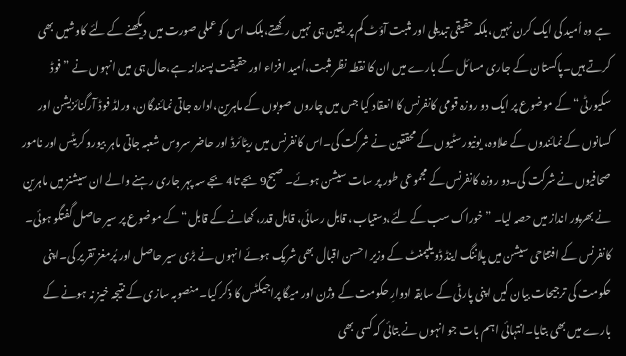ہے وہ اُمید کی ایک کرن نہیں،بلکہ حقیقی تبدیلی اور مثبت آؤٹ کم پر یقین ہی نہیں رکھتے،بلک اس کو عملی صورت میں دیکھنے کے لئے کاوشیں بھی کرتے ہیں۔پاکستان کے جاری مسائل کے بارے میں ان کا نقطہ نظر مثبت،اُمید افزاء اور حقیقت پسندانہ ہے،حال ہی میں انہوں نے ”فوڈ سکیورٹی“ کے موضوع پر ایک دو روزہ قومی کانفرنس کا انعقاد کیا جس میں چاروں صوبوں کے ماہرین،ادارہ جاتی نمائندگان، ورلڈ فوڈ آرگنائزیشن اور کسانوں کے نمائندوں کے علاوہ، یونیورسٹیوں کے محققین نے شرکت کی۔اس کانفرنس میں ریٹائرڈ اور حاضر سروس شعبہ جاتی ماہر بیورو کریٹس اور نامور صحافیوں نے شرکت کی۔دو روزہ کانفرنس کے مجموعی طور پر سات سیشن ہوئے۔ صبح9 بجے تا4 بجے سہ پہر جاری رہنے والے ان سیشنز میں ماہرین نے بھرپور انداز میں حصہ لیا۔ ”خوراک سب کے لئے،دستیاب، قابل رسائی، قابل قدر، کھانے کے قابل“ کے موضوع پر سیر حاصل گفتگو ہوئی۔
کانفرنس کے افتتاحی سیشن میں پلاننگ اینڈ ڈویلپمنٹ کے وزیر احسن اقبال بھی شریک ہوئے انہوں نے بڑی سیر حاصل اور پُرمغز تقریر کی۔اپنی حکومت کی ترجیحات بیان کیں اپنی پارٹی کے سابقہ ادوارِ حکومت کے وژن اور میگا پراجیکٹس کا ذکر کیا۔ منصوبہ سازی کے نتیجہ خیز نہ ہونے کے بارے میں بھی بتایا۔انتہائی اہم بات جو انہوں نے بتائی کہ کسی بھی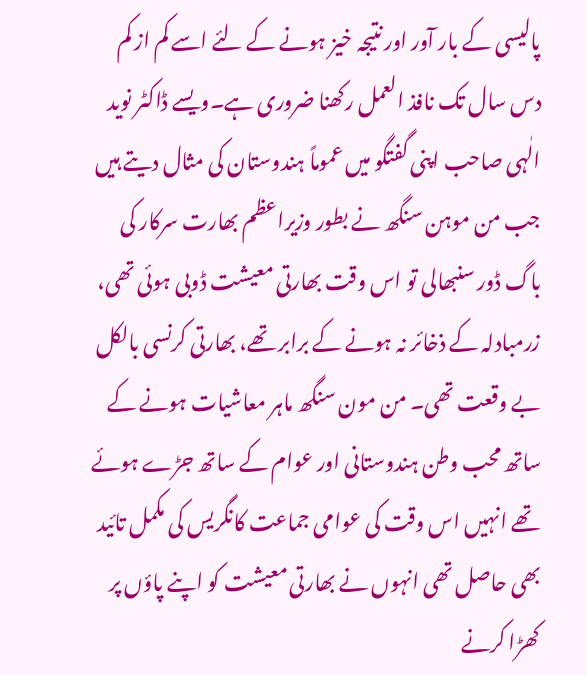پالیسی کے بار آور اور نتیجہ خیز ہونے کے لئے اسے کم از کم دس سال تک نافذ العمل رکھنا ضروری ہے۔ویسے ڈاکٹر نوید الٰہی صاحب اپنی گفتگو میں عموماً ہندوستان کی مثال دیتے ہیں جب من موہن سنگھ نے بطور وزیراعظم بھارت سرکار کی باگ ڈور سنبھالی تو اس وقت بھارتی معیشت ڈوبی ہوئی تھی، زرمبادلہ کے ذخائر نہ ہونے کے برابر تھے، بھارتی کرنسی بالکل بے وقعت تھی۔ من مون سنگھ ماہر معاشیات ہونے کے ساتھ محب وطن ہندوستانی اور عوام کے ساتھ جڑے ہوئے تھے انہیں اس وقت کی عوامی جماعت کانگریس کی مکمل تائید بھی حاصل تھی انہوں نے بھارتی معیشت کو اپنے پاؤں پر کھڑا کرنے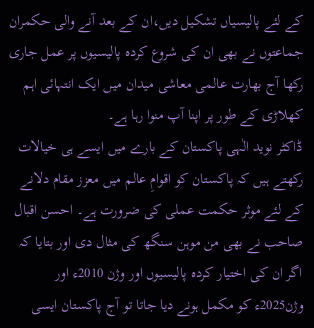کے لئے پالیسیاں تشکیل دیں،ان کے بعد آنے والی حکمران جماعتوں نے بھی ان کی شروع کردہ پالیسیوں پر عمل جاری رکھا آج بھارت عالمی معاشی میدان میں ایک انتہائی اہم کھلاڑی کے طور پر اپنا آپ منوا رہا ہے۔
ڈاکٹر نوید الٰہی پاکستان کے بارے میں ایسے ہی خیالات رکھتے ہیں کہ پاکستان کو اقوامِ عالم میں معزز مقام دلانے کے لئے موثر حکمت عملی کی ضرورت ہے۔ احسن اقبال صاحب نے بھی من موہن سنگھ کی مثال دی اور بتایا کہ اگر ان کی اختیار کردہ پالیسیوں اور وژن 2010ء اور وژن2025ء کو مکمل ہونے دیا جاتا تو آج پاکستان ایسی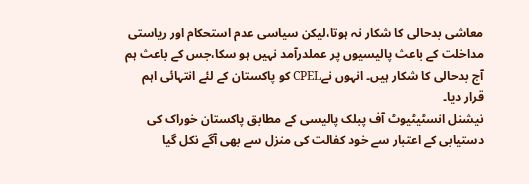معاشی بدحالی کا شکار نہ ہوتا،لیکن سیاسی عدم استحکام اور ریاستی مداخلت کے باعث پالیسیوں پر عملدرآمد نہیں ہو سکا،جس کے باعث ہم آج بدحالی کا شکار ہیں۔ انہوں نےCPEL کو پاکستان کے لئے انتہائی اہم قرار دیا۔
نیشنل انسٹیٹیوٹ آف پبلک پالیسی کے مطابق پاکستان خوراک کی دستیابی کے اعتبار سے خود کفالت کی منزل سے بھی آگے نکل گیا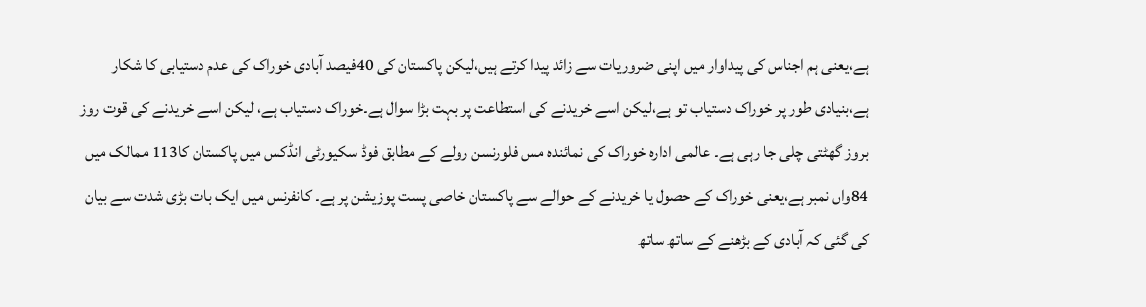ہے،یعنی ہم اجناس کی پیداوار میں اپنی ضروریات سے زائد پیدا کرتے ہیں،لیکن پاکستان کی 40فیصد آبادی خوراک کی عدم دستیابی کا شکار ہے،بنیادی طور پر خوراک دستیاب تو ہے،لیکن اسے خریدنے کی استطاعت پر بہت بڑا سوال ہے۔خوراک دستیاب ہے، لیکن اسے خریدنے کی قوت روز بروز گھٹتی چلی جا رہی ہے۔ عالمی ادارہ خوراک کی نمائندہ مس فلورنسن رولے کے مطابق فوڈ سکیورٹی انڈکس میں پاکستان کا113 ممالک میں 84واں نمبر ہے،یعنی خوراک کے حصول یا خریدنے کے حوالے سے پاکستان خاصی پست پوزیشن پر ہے۔ کانفرنس میں ایک بات بڑی شدت سے بیان کی گئی کہ آبادی کے بڑھنے کے ساتھ ساتھ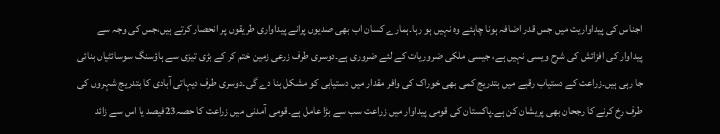اجناس کی پیداواریت میں جس قدر اضافہ ہونا چاہئے وہ نہیں ہو رہا۔ہمارے کسان اب بھی صدیوں پرانے پیداواری طریقوں پر انحصار کرتے ہیں،جس کی وجہ سے پیداوار کی افزائش کی شرح ویسی نہیں ہے، جیسی ملکی ضروریات کے لئے ضروری ہے۔دوسری طرف زرعی زمین ختم کر کے بڑی تیزی سے ہاؤسنگ سوسائٹیاں بنائی جا رہی ہیں۔زراعت کے دستیاب رقبے میں بتدریج کمی بھی خوراک کی وافر مقدار میں دستیابی کو مشکل بنا دے گی۔دوسری طرف دیہاتی آبادی کا بتدریج شہروں کی طرف رخ کرنے کا رجحان بھی پریشان کن ہے۔پاکستان کی قومی پیداوار میں زراعت سب سے بڑا عامل ہے۔قومی آمدنی میں زراعت کا حصہ23فیصد یا اس سے زائد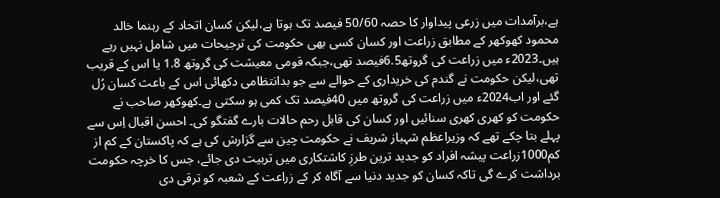ہے،برآمدات میں زرعی پیداوار کا حصہ 50/60 فیصد تک ہوتا ہے،لیکن کسان اتحاد کے رہنما خالد محمود کھوکھر کے مطابق زراعت اور کسان کسی بھی حکومت کی ترجیحات میں شامل نہیں رہے ہیں۔2023ء میں زراعت کی گروتھ6.5فیصد تھی،جبکہ قومی معیشت کی گروتھ 1.8 یا اس کے قریب تھی،لیکن حکومت نے گندم کی خریداری کے حوالے سے جو بدانتظامی دکھائی اس کے باعث کسان رُل گئے اور اب2024ء میں زراعت کی گروتھ میں 40فیصد تک کمی ہو سکتی ہے۔کھوکھر صاحب نے حکومت کو کھری کھری سنائیں اور کسان کی قابل رحم حالات بارے گفتگو کی۔ احسن اقبال اِس سے پہلے بتا چکے تھے کہ وزیراعظم شہباز شریف نے حکومت چین سے گزارش کی ہے کہ پاکستان کے کم از کم1000زراعت پیشہ افراد کو جدید ترین طرزِ کاشتکاری میں تربیت دی جائے، جس کا خرچہ حکومت برداشت کرے گی تاکہ کسان کو جدید دنیا سے آگاہ کر کے زراعت کے شعبہ کو ترقی دی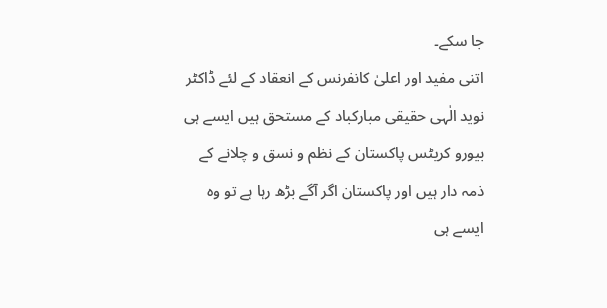جا سکے۔
اتنی مفید اور اعلیٰ کانفرنس کے انعقاد کے لئے ڈاکٹر نوید الٰہی حقیقی مبارکباد کے مستحق ہیں ایسے ہی بیورو کریٹس پاکستان کے نظم و نسق و چلانے کے ذمہ دار ہیں اور پاکستان اگر آگے بڑھ رہا ہے تو وہ ایسے ہی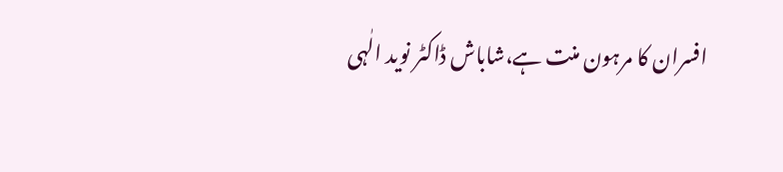افسران کا مرہون منت ہے،شاباش ڈاکٹر نوید الٰہی